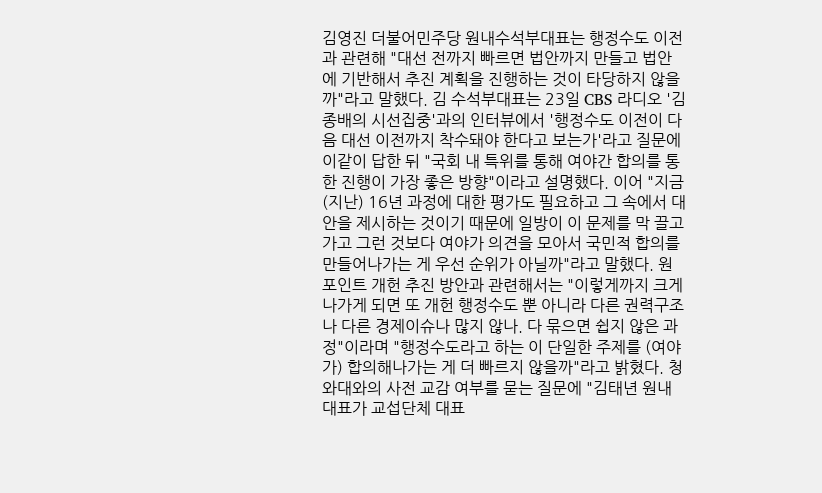김영진 더불어민주당 원내수석부대표는 행정수도 이전과 관련해 "대선 전까지 빠르면 법안까지 만들고 법안에 기반해서 추진 계획을 진행하는 것이 타당하지 않을까"라고 말했다. 김 수석부대표는 23일 CBS 라디오 '김종배의 시선집중'과의 인터뷰에서 '행정수도 이전이 다음 대선 이전까지 착수돼야 한다고 보는가'라고 질문에 이같이 답한 뒤 "국회 내 특위를 통해 여야간 합의를 통한 진행이 가장 좋은 방향"이라고 설명했다. 이어 "지금 (지난) 16년 과정에 대한 평가도 필요하고 그 속에서 대안을 제시하는 것이기 때문에 일방이 이 문제를 막 끌고 가고 그런 것보다 여야가 의견을 모아서 국민적 합의를 만들어나가는 게 우선 순위가 아닐까"라고 말했다. 원포인트 개헌 추진 방안과 관련해서는 "이렇게까지 크게 나가게 되면 또 개헌 행정수도 뿐 아니라 다른 권력구조나 다른 경제이슈나 많지 않나. 다 묶으면 쉽지 않은 과정"이라며 "행정수도라고 하는 이 단일한 주제를 (여야가) 합의해나가는 게 더 빠르지 않을까"라고 밝혔다. 청와대와의 사전 교감 여부를 묻는 질문에 "김태년 원내대표가 교섭단체 대표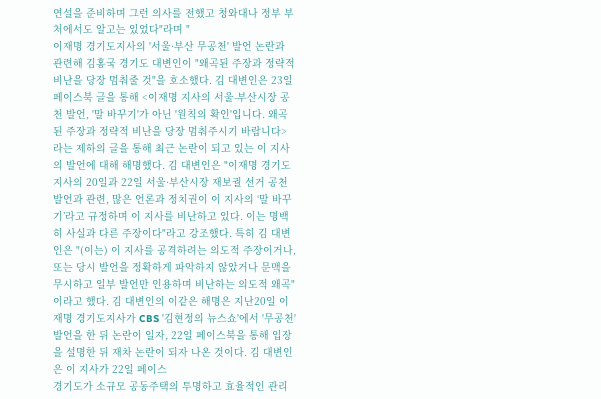연설을 준비하며 그런 의사를 전했고 청와대나 정부 부처에서도 알고는 있었다"라며 "
이재명 경기도지사의 '서울·부산 무공천' 발언 논란과 관련해 김홍국 경기도 대변인이 "왜곡된 주장과 정략적 비난을 당장 멈춰줄 것"을 호소했다. 김 대변인은 23일 페이스북 글을 통해 <이재명 지사의 서울-부산시장 공천 발언, '말 바꾸기'가 아닌 '원칙의 확인'입니다. 왜곡된 주장과 정략적 비난을 당장 멈춰주시기 바랍니다>라는 제하의 글을 통해 최근 논란이 되고 있는 이 지사의 발언에 대해 해명했다. 김 대변인은 "이재명 경기도지사의 20일과 22일 서울·부산시장 재보궐 선거 공천 발언과 관련, 많은 언론과 정치권이 이 지사의 ‘말 바꾸기’라고 규정하며 이 지사를 비난하고 있다. 이는 명백히 사실과 다른 주장이다"라고 강조했다. 특히 김 대변인은 "(이는) 이 지사를 공격하려는 의도적 주장이거나, 또는 당시 발언을 정확하게 파악하지 않았거나 문맥을 무시하고 일부 발언만 인용하며 비난하는 의도적 왜곡"이라고 했다. 김 대변인의 이같은 해명은 지난20일 이재명 경기도지사가 CBS '김현정의 뉴스쇼'에서 '무공천' 발언을 한 뒤 논란이 일자, 22일 페이스북을 통해 입장을 설명한 뒤 재차 논란이 되자 나온 것이다. 김 대변인은 이 지사가 22일 페이스
경기도가 소규모 공동주택의 투명하고 효율적인 관리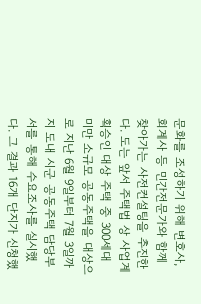문화를 조성하기 위해 변호사, 회계사 등 민간전문가와 함께 찾아가는 사전컨설팅을 추진한다. 도는 앞서 주택법 상 사업계획승인 대상 주택 중 300세대 미만 소규모 공동주택을 대상으로 지난 6월 9일부터 7월 3일까지 도내 시군 공동주택 담당부서를 통해 수요조사를 실시했다. 그 결과 16개 단지가 신청했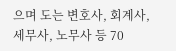으며 도는 변호사, 회계사, 세무사, 노무사 등 70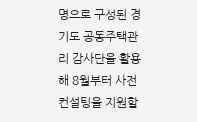명으로 구성된 경기도 공동주택관리 감사단을 활용해 8월부터 사전컨설팅을 지원할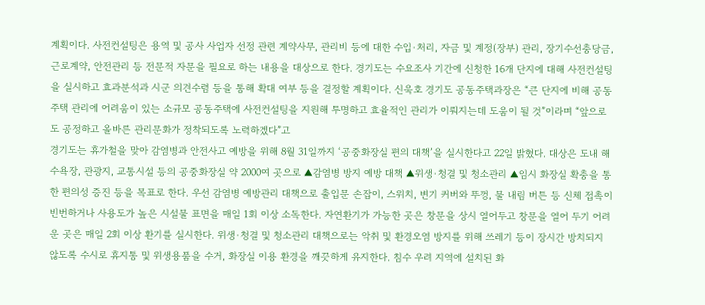계획이다. 사전컨설팅은 용역 및 공사 사업자 선정 관련 계약사무, 관리비 등에 대한 수입·처리, 자금 및 계정(장부) 관리, 장기수선충당금, 근로계약, 안전관리 등 전문적 자문을 필요로 하는 내용을 대상으로 한다. 경기도는 수요조사 기간에 신청한 16개 단지에 대해 사전컨설팅을 실시하고 효과분석과 시군 의견수렴 등을 통해 확대 여부 등을 결정할 계획이다. 신욱호 경기도 공동주택과장은 “큰 단지에 비해 공동주택 관리에 어려움이 있는 소규모 공동주택에 사전컨설팅을 지원해 투명하고 효율적인 관리가 이뤄지는데 도움이 될 것”이라며 “앞으로도 공정하고 올바른 관리문화가 정착되도록 노력하겠다”고
경기도는 휴가철을 맞아 감염병과 안전사고 예방을 위해 8월 31일까지 ‘공중화장실 편의 대책’을 실시한다고 22일 밝혔다. 대상은 도내 해수욕장, 관광지, 교통시설 등의 공중화장실 약 2000여 곳으로 ▲감염병 방지 예방 대책 ▲위생·청결 및 청소관리 ▲임시 화장실 확충을 통한 편의성 증진 등을 목표로 한다. 우선 감염병 예방관리 대책으로 출입문 손잡이, 스위치, 변기 커버와 뚜껑, 물 내림 버튼 등 신체 접촉이 빈번하거나 사용도가 높은 시설물 표면을 매일 1회 이상 소독한다. 자연환기가 가능한 곳은 창문을 상시 열어두고 창문을 열어 두기 어려운 곳은 매일 2회 이상 환기를 실시한다. 위생·청결 및 청소관리 대책으로는 악취 및 환경오염 방지를 위해 쓰레기 등이 장시간 방치되지 않도록 수시로 휴지통 및 위생용품을 수거, 화장실 이용 환경을 깨끗하게 유지한다. 침수 우려 지역에 설치된 화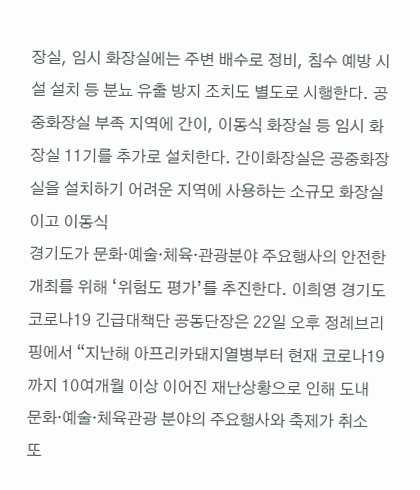장실, 임시 화장실에는 주변 배수로 정비, 침수 예방 시설 설치 등 분뇨 유출 방지 조치도 별도로 시행한다. 공중화장실 부족 지역에 간이, 이동식 화장실 등 임시 화장실 11기를 추가로 설치한다. 간이화장실은 공중화장실을 설치하기 어려운 지역에 사용하는 소규모 화장실이고 이동식
경기도가 문화·예술·체육·관광분야 주요행사의 안전한 개최를 위해 ‘위험도 평가’를 추진한다. 이희영 경기도 코로나19 긴급대책단 공동단장은 22일 오후 정례브리핑에서 “지난해 아프리카돼지열병부터 현재 코로나19까지 10여개월 이상 이어진 재난상황으로 인해 도내 문화·예술·체육관광 분야의 주요행사와 축제가 취소 또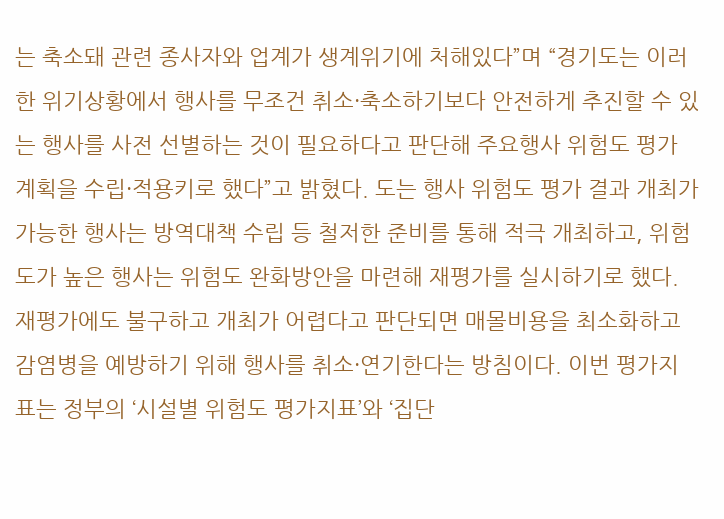는 축소돼 관련 종사자와 업계가 생계위기에 처해있다”며 “경기도는 이러한 위기상황에서 행사를 무조건 취소·축소하기보다 안전하게 추진할 수 있는 행사를 사전 선별하는 것이 필요하다고 판단해 주요행사 위험도 평가 계획을 수립·적용키로 했다”고 밝혔다. 도는 행사 위험도 평가 결과 개최가 가능한 행사는 방역대책 수립 등 철저한 준비를 통해 적극 개최하고, 위험도가 높은 행사는 위험도 완화방안을 마련해 재평가를 실시하기로 했다. 재평가에도 불구하고 개최가 어렵다고 판단되면 매몰비용을 최소화하고 감염병을 예방하기 위해 행사를 취소·연기한다는 방침이다. 이번 평가지표는 정부의 ‘시설별 위험도 평가지표’와 ‘집단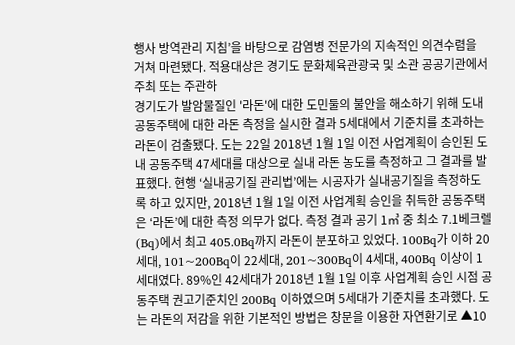행사 방역관리 지침’을 바탕으로 감염병 전문가의 지속적인 의견수렴을 거쳐 마련됐다. 적용대상은 경기도 문화체육관광국 및 소관 공공기관에서 주최 또는 주관하
경기도가 발암물질인 '라돈'에 대한 도민둘의 불안을 해소하기 위해 도내 공동주택에 대한 라돈 측정을 실시한 결과 5세대에서 기준치를 초과하는 라돈이 검출됐다. 도는 22일 2018년 1월 1일 이전 사업계획이 승인된 도내 공동주택 47세대를 대상으로 실내 라돈 농도를 측정하고 그 결과를 발표했다. 현행 ‘실내공기질 관리법’에는 시공자가 실내공기질을 측정하도록 하고 있지만, 2018년 1월 1일 이전 사업계획 승인을 취득한 공동주택은 ‘라돈’에 대한 측정 의무가 없다. 측정 결과 공기 1㎥ 중 최소 7.1베크렐(Bq)에서 최고 405.0Bq까지 라돈이 분포하고 있었다. 100Bq가 이하 20세대, 101~200Bq이 22세대, 201~300Bq이 4세대, 400Bq 이상이 1세대였다. 89%인 42세대가 2018년 1월 1일 이후 사업계획 승인 시점 공동주택 권고기준치인 200Bq 이하였으며 5세대가 기준치를 초과했다. 도는 라돈의 저감을 위한 기본적인 방법은 창문을 이용한 자연환기로 ▲10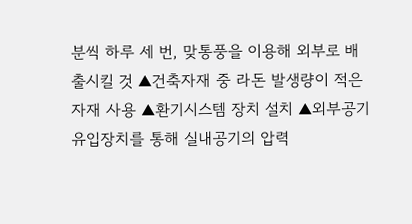분씩 하루 세 번, 맞통풍을 이용해 외부로 배출시킬 것 ▲건축자재 중 라돈 발생량이 적은 자재 사용 ▲환기시스템 장치 설치 ▲외부공기유입장치를 통해 실내공기의 압력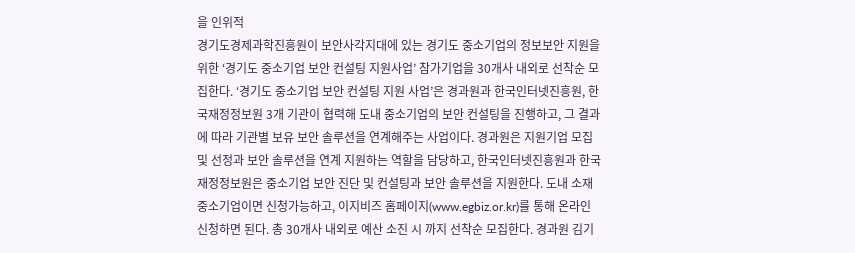을 인위적
경기도경제과학진흥원이 보안사각지대에 있는 경기도 중소기업의 정보보안 지원을 위한 ‘경기도 중소기업 보안 컨설팅 지원사업’ 참가기업을 30개사 내외로 선착순 모집한다. ‘경기도 중소기업 보안 컨설팅 지원 사업’은 경과원과 한국인터넷진흥원, 한국재정정보원 3개 기관이 협력해 도내 중소기업의 보안 컨설팅을 진행하고, 그 결과에 따라 기관별 보유 보안 솔루션을 연계해주는 사업이다. 경과원은 지원기업 모집 및 선정과 보안 솔루션을 연계 지원하는 역할을 담당하고, 한국인터넷진흥원과 한국재정정보원은 중소기업 보안 진단 및 컨설팅과 보안 솔루션을 지원한다. 도내 소재 중소기업이면 신청가능하고, 이지비즈 홈페이지(www.egbiz.or.kr)를 통해 온라인 신청하면 된다. 총 30개사 내외로 예산 소진 시 까지 선착순 모집한다. 경과원 김기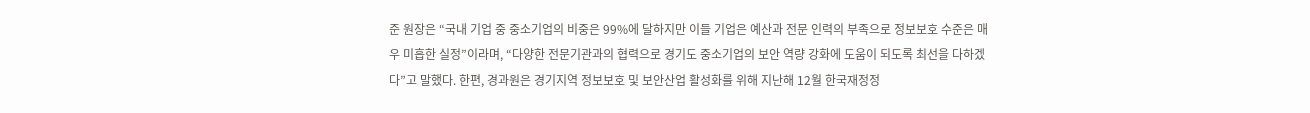준 원장은 “국내 기업 중 중소기업의 비중은 99%에 달하지만 이들 기업은 예산과 전문 인력의 부족으로 정보보호 수준은 매우 미흡한 실정”이라며, “다양한 전문기관과의 협력으로 경기도 중소기업의 보안 역량 강화에 도움이 되도록 최선을 다하겠다”고 말했다. 한편, 경과원은 경기지역 정보보호 및 보안산업 활성화를 위해 지난해 12월 한국재정정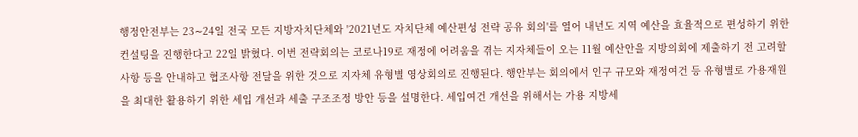행정안전부는 23∼24일 전국 모든 지방자치단체와 '2021년도 자치단체 예산편성 전략 공유 회의'를 열어 내년도 지역 예산을 효율적으로 편성하기 위한 컨설팅을 진행한다고 22일 밝혔다. 이번 전략회의는 코로나19로 재정에 어려움을 겪는 지자체들이 오는 11월 예산안을 지방의회에 제출하기 전 고려할 사항 등을 안내하고 협조사항 전달을 위한 것으로 지자체 유형별 영상회의로 진행된다. 행안부는 회의에서 인구 규모와 재정여건 등 유형별로 가용재원을 최대한 활용하기 위한 세입 개선과 세출 구조조정 방안 등을 설명한다. 세입여건 개선을 위해서는 가용 지방세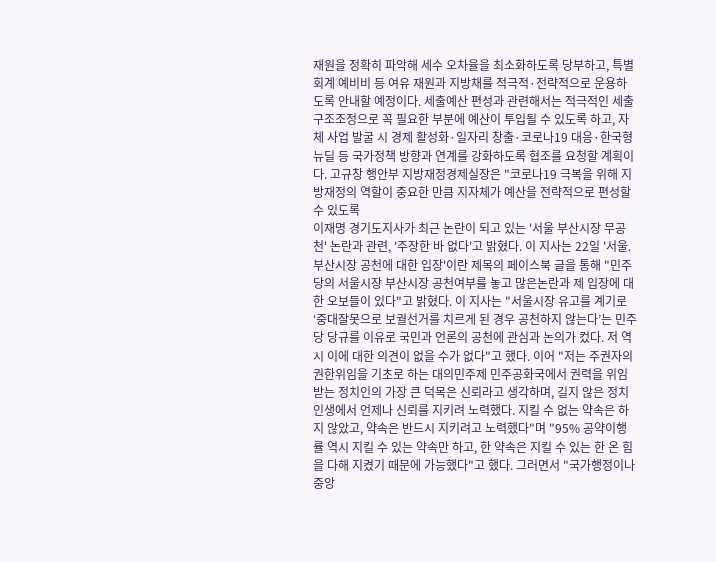재원을 정확히 파악해 세수 오차율을 최소화하도록 당부하고, 특별회계 예비비 등 여유 재원과 지방채를 적극적·전략적으로 운용하도록 안내할 예정이다. 세출예산 편성과 관련해서는 적극적인 세출 구조조정으로 꼭 필요한 부분에 예산이 투입될 수 있도록 하고, 자체 사업 발굴 시 경제 활성화·일자리 창출·코로나19 대응·한국형 뉴딜 등 국가정책 방향과 연계를 강화하도록 협조를 요청할 계획이다. 고규창 행안부 지방재정경제실장은 "코로나19 극복을 위해 지방재정의 역할이 중요한 만큼 지자체가 예산을 전략적으로 편성할 수 있도록
이재명 경기도지사가 최근 논란이 되고 있는 '서울 부산시장 무공천' 논란과 관련, '주장한 바 없다'고 밝혔다. 이 지사는 22일 '서울.부산시장 공천에 대한 입장'이란 제목의 페이스북 글을 통해 "민주당의 서울시장 부산시장 공천여부를 놓고 많은논란과 제 입장에 대한 오보들이 있다"고 밝혔다. 이 지사는 "서울시장 유고를 계기로 ‘중대잘못으로 보궐선거를 치르게 된 경우 공천하지 않는다’는 민주당 당규를 이유로 국민과 언론의 공천에 관심과 논의가 컸다. 저 역시 이에 대한 의견이 없을 수가 없다"고 했다. 이어 "저는 주권자의 권한위임을 기초로 하는 대의민주제 민주공화국에서 권력을 위임받는 정치인의 가장 큰 덕목은 신뢰라고 생각하며, 길지 않은 정치인생에서 언제나 신뢰를 지키려 노력했다. 지킬 수 없는 약속은 하지 않았고, 약속은 반드시 지키려고 노력했다"며 "95% 공약이행률 역시 지킬 수 있는 약속만 하고, 한 약속은 지킬 수 있는 한 온 힘을 다해 지켰기 때문에 가능했다"고 했다. 그러면서 "국가행정이나 중앙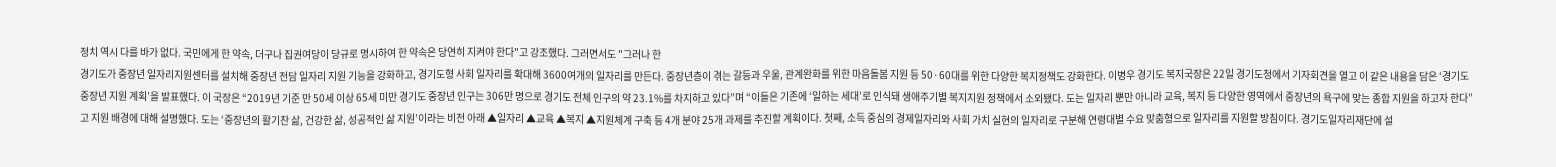정치 역시 다를 바가 없다. 국민에게 한 약속, 더구나 집권여당이 당규로 명시하여 한 약속은 당연히 지켜야 한다"고 강조했다. 그러면서도 "그러나 한
경기도가 중장년 일자리지원센터를 설치해 중장년 전담 일자리 지원 기능을 강화하고, 경기도형 사회 일자리를 확대해 3600여개의 일자리를 만든다. 중장년층이 겪는 갈등과 우울, 관계완화를 위한 마음돌봄 지원 등 50·60대를 위한 다양한 복지정책도 강화한다. 이병우 경기도 복지국장은 22일 경기도청에서 기자회견을 열고 이 같은 내용을 담은 ‘경기도 중장년 지원 계획’을 발표했다. 이 국장은 “2019년 기준 만 50세 이상 65세 미만 경기도 중장년 인구는 306만 명으로 경기도 전체 인구의 약 23.1%를 차지하고 있다”며 “이들은 기존에 ‘일하는 세대’로 인식돼 생애주기별 복지지원 정책에서 소외됐다. 도는 일자리 뿐만 아니라 교육, 복지 등 다양한 영역에서 중장년의 욕구에 맞는 종합 지원을 하고자 한다”고 지원 배경에 대해 설명했다. 도는 ‘중장년의 활기찬 삶, 건강한 삶, 성공적인 삶 지원’이라는 비전 아래 ▲일자리 ▲교육 ▲복지 ▲지원체계 구축 등 4개 분야 25개 과제를 추진할 계획이다. 첫째, 소득 중심의 경제일자리와 사회 가치 실현의 일자리로 구분해 연령대별 수요 맞춤형으로 일자리를 지원할 방침이다. 경기도일자리재단에 설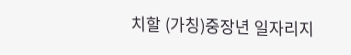치할 (가칭)중장년 일자리지